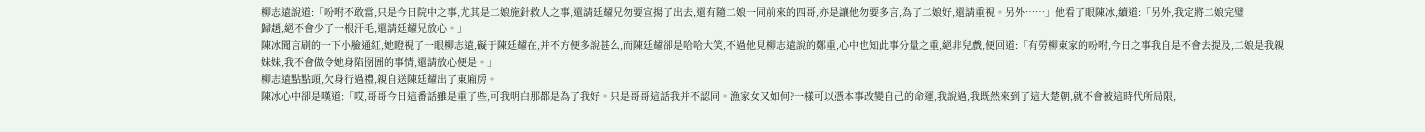柳志遠說道:「吩咐不敢當,只是今日院中之事,尤其是二娘施針救人之事,還請廷耀兄勿要宣揚了出去,還有隨二娘一同前來的四哥,亦是讓他勿要多言,為了二娘好,還請重視。另外……」他看了眼陳冰,續道:「另外,我定將二娘完璧
歸趙,絕不會少了一根汗毛,還請廷耀兄放心。」
陳冰聞言刷的一下小臉通紅,她瞪視了一眼柳志遠,礙于陳廷耀在,并不方便多說甚么,而陳廷耀卻是哈哈大笑,不過他見柳志遠說的鄭重,心中也知此事分量之重,絕非兒戲,便回道:「有勞柳東家的吩咐,今日之事我自是不會去提及,二娘是我親妹妹,我不會做令她身陷囹圄的事情,還請放心便是。」
柳志遠點點頭,欠身行過禮,親自送陳廷耀出了東廂房。
陳冰心中卻是嘆道:「哎,哥哥今日這番話雖是重了些,可我明白那都是為了我好。只是哥哥這話我并不認同。漁家女又如何?一樣可以憑本事改變自己的命運,我說過,我既然來到了這大楚朝,就不會被這時代所局限,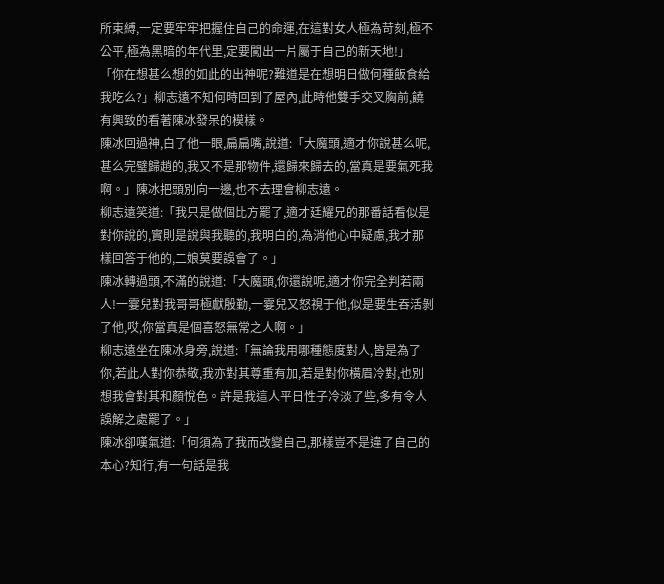所束縛,一定要牢牢把握住自己的命運,在這對女人極為苛刻,極不公平,極為黑暗的年代里,定要闖出一片屬于自己的新天地!」
「你在想甚么想的如此的出神呢?難道是在想明日做何種飯食給我吃么?」柳志遠不知何時回到了屋內,此時他雙手交叉胸前,饒有興致的看著陳冰發呆的模樣。
陳冰回過神,白了他一眼,扁扁嘴,說道:「大魔頭,適才你說甚么呢,甚么完璧歸趙的,我又不是那物件,還歸來歸去的,當真是要氣死我啊。」陳冰把頭別向一邊,也不去理會柳志遠。
柳志遠笑道:「我只是做個比方罷了,適才廷耀兄的那番話看似是對你說的,實則是說與我聽的,我明白的,為消他心中疑慮,我才那樣回答于他的,二娘莫要誤會了。」
陳冰轉過頭,不滿的說道:「大魔頭,你還說呢,適才你完全判若兩人!一霎兒對我哥哥極獻殷勤,一霎兒又怒視于他,似是要生吞活剝了他,哎,你當真是個喜怒無常之人啊。」
柳志遠坐在陳冰身旁,說道:「無論我用哪種態度對人,皆是為了你,若此人對你恭敬,我亦對其尊重有加,若是對你橫眉冷對,也別想我會對其和顏悅色。許是我這人平日性子冷淡了些,多有令人誤解之處罷了。」
陳冰卻嘆氣道:「何須為了我而改變自己,那樣豈不是違了自己的本心?知行,有一句話是我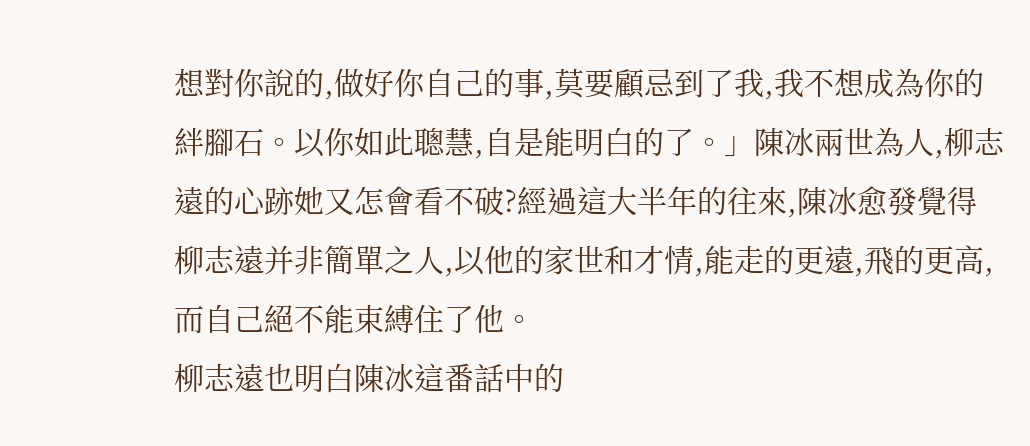想對你說的,做好你自己的事,莫要顧忌到了我,我不想成為你的絆腳石。以你如此聰慧,自是能明白的了。」陳冰兩世為人,柳志遠的心跡她又怎會看不破?經過這大半年的往來,陳冰愈發覺得柳志遠并非簡單之人,以他的家世和才情,能走的更遠,飛的更高,而自己絕不能束縛住了他。
柳志遠也明白陳冰這番話中的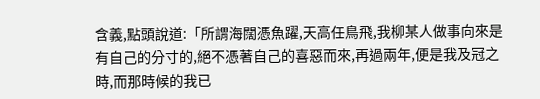含義,點頭說道:「所謂海闊憑魚躍,天高任鳥飛,我柳某人做事向來是有自己的分寸的,絕不憑著自己的喜惡而來,再過兩年,便是我及冠之時,而那時候的我已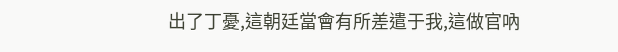出了丁憂,這朝廷當會有所差遣于我,這做官吶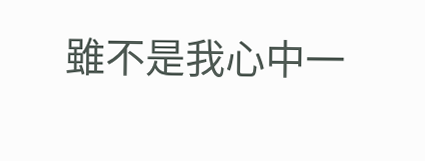雖不是我心中一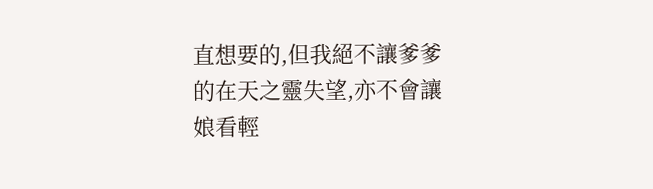直想要的,但我絕不讓爹爹的在天之靈失望,亦不會讓娘看輕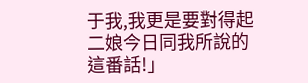于我,我更是要對得起二娘今日同我所說的這番話!」